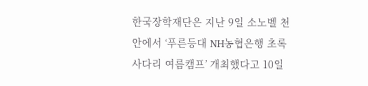한국장학재단은 지난 9일 소노벨 천안에서 ‘푸른등대 NH농협은행 초록사다리 여름캠프’ 개최했다고 10일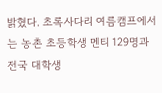밝혔다. 초록사다리 여름캠프에서는 농촌 초등학생 멘티 129명과 전국 대학생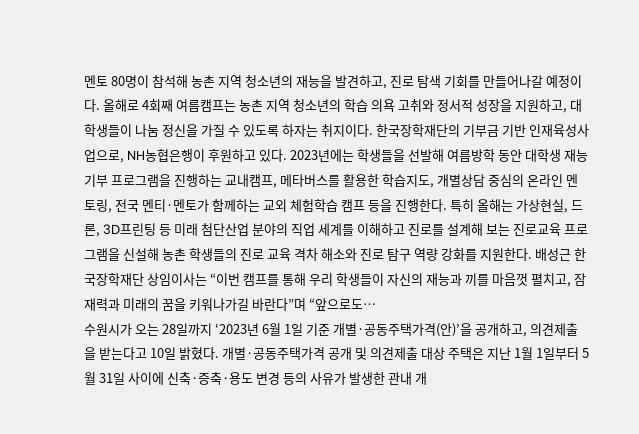멘토 80명이 참석해 농촌 지역 청소년의 재능을 발견하고, 진로 탐색 기회를 만들어나갈 예정이다. 올해로 4회째 여름캠프는 농촌 지역 청소년의 학습 의욕 고취와 정서적 성장을 지원하고, 대학생들이 나눔 정신을 가질 수 있도록 하자는 취지이다. 한국장학재단의 기부금 기반 인재육성사업으로, NH농협은행이 후원하고 있다. 2023년에는 학생들을 선발해 여름방학 동안 대학생 재능기부 프로그램을 진행하는 교내캠프, 메타버스를 활용한 학습지도, 개별상담 중심의 온라인 멘토링, 전국 멘티·멘토가 함께하는 교외 체험학습 캠프 등을 진행한다. 특히 올해는 가상현실, 드론, 3D프린팅 등 미래 첨단산업 분야의 직업 세계를 이해하고 진로를 설계해 보는 진로교육 프로그램을 신설해 농촌 학생들의 진로 교육 격차 해소와 진로 탐구 역량 강화를 지원한다. 배성근 한국장학재단 상임이사는 “이번 캠프를 통해 우리 학생들이 자신의 재능과 끼를 마음껏 펼치고, 잠재력과 미래의 꿈을 키워나가길 바란다”며 “앞으로도…
수원시가 오는 28일까지 ‘2023년 6월 1일 기준 개별·공동주택가격(안)’을 공개하고, 의견제출을 받는다고 10일 밝혔다. 개별·공동주택가격 공개 및 의견제출 대상 주택은 지난 1월 1일부터 5월 31일 사이에 신축·증축·용도 변경 등의 사유가 발생한 관내 개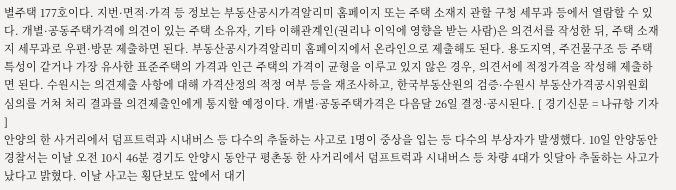별주택 177호이다. 지번·면적·가격 등 정보는 부동산공시가격알리미 홈페이지 또는 주택 소재지 관할 구청 세무과 등에서 열람할 수 있다. 개별·공동주택가격에 의견이 있는 주택 소유자, 기타 이해관계인(권리나 이익에 영향을 받는 사람)은 의견서를 작성한 뒤, 주택 소재지 세무과로 우편·방문 제출하면 된다. 부동산공시가격알리미 홈페이지에서 온라인으로 제출해도 된다. 용도지역, 주건물구조 등 주택 특성이 같거나 가장 유사한 표준주택의 가격과 인근 주택의 가격이 균형을 이루고 있지 않은 경우, 의견서에 적정가격을 작성해 제출하면 된다. 수원시는 의견제출 사항에 대해 가격산정의 적정 여부 등을 재조사하고, 한국부동산원의 검증·수원시 부동산가격공시위원회 심의를 거쳐 처리 결과를 의견제출인에게 통지할 예정이다. 개별·공동주택가격은 다음달 26일 결정·공시된다. [ 경기신문 = 나규항 기자 ]
안양의 한 사거리에서 덤프트럭과 시내버스 등 다수의 추돌하는 사고로 1명이 중상을 입는 등 다수의 부상자가 발생했다. 10일 안양동안경찰서는 이날 오전 10시 46분 경기도 안양시 동안구 평촌동 한 사거리에서 덤프트럭과 시내버스 등 차량 4대가 잇달아 추돌하는 사고가 났다고 밝혔다. 이날 사고는 횡단보도 앞에서 대기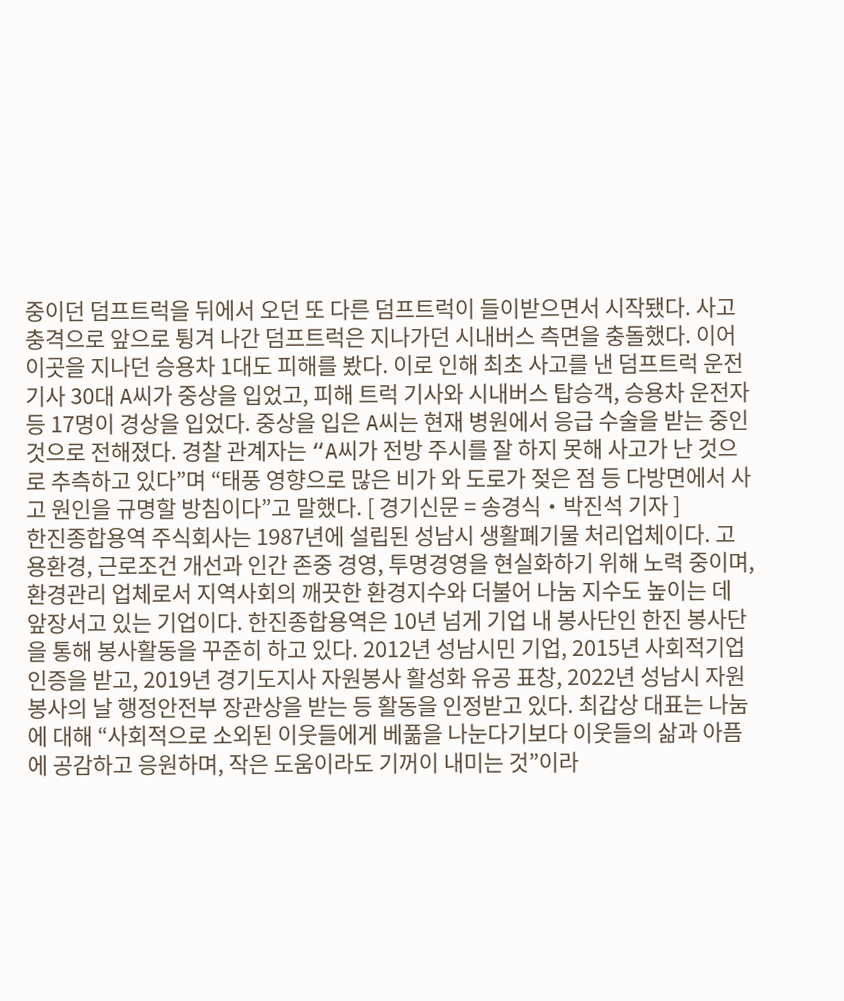중이던 덤프트럭을 뒤에서 오던 또 다른 덤프트럭이 들이받으면서 시작됐다. 사고 충격으로 앞으로 튕겨 나간 덤프트럭은 지나가던 시내버스 측면을 충돌했다. 이어 이곳을 지나던 승용차 1대도 피해를 봤다. 이로 인해 최초 사고를 낸 덤프트럭 운전기사 30대 A씨가 중상을 입었고, 피해 트럭 기사와 시내버스 탑승객, 승용차 운전자 등 17명이 경상을 입었다. 중상을 입은 A씨는 현재 병원에서 응급 수술을 받는 중인 것으로 전해졌다. 경찰 관계자는 “A씨가 전방 주시를 잘 하지 못해 사고가 난 것으로 추측하고 있다”며 “태풍 영향으로 많은 비가 와 도로가 젖은 점 등 다방면에서 사고 원인을 규명할 방침이다”고 말했다. [ 경기신문 = 송경식‧박진석 기자 ]
한진종합용역 주식회사는 1987년에 설립된 성남시 생활폐기물 처리업체이다. 고용환경, 근로조건 개선과 인간 존중 경영, 투명경영을 현실화하기 위해 노력 중이며, 환경관리 업체로서 지역사회의 깨끗한 환경지수와 더불어 나눔 지수도 높이는 데 앞장서고 있는 기업이다. 한진종합용역은 10년 넘게 기업 내 봉사단인 한진 봉사단을 통해 봉사활동을 꾸준히 하고 있다. 2012년 성남시민 기업, 2015년 사회적기업 인증을 받고, 2019년 경기도지사 자원봉사 활성화 유공 표창, 2022년 성남시 자원봉사의 날 행정안전부 장관상을 받는 등 활동을 인정받고 있다. 최갑상 대표는 나눔에 대해 “사회적으로 소외된 이웃들에게 베풂을 나눈다기보다 이웃들의 삶과 아픔에 공감하고 응원하며, 작은 도움이라도 기꺼이 내미는 것”이라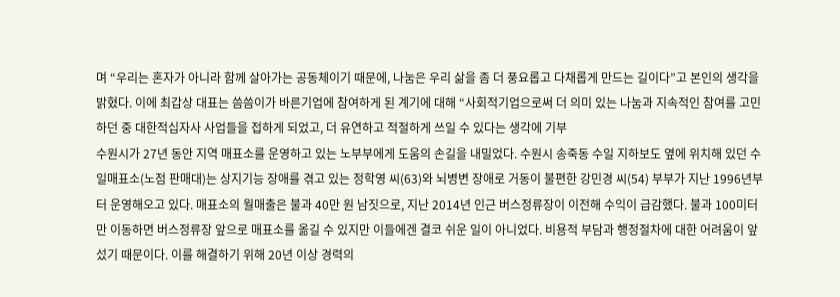며 “우리는 혼자가 아니라 함께 살아가는 공동체이기 때문에, 나눔은 우리 삶을 좀 더 풍요롭고 다채롭게 만드는 길이다”고 본인의 생각을 밝혔다. 이에 최갑상 대표는 씀씀이가 바른기업에 참여하게 된 계기에 대해 “사회적기업으로써 더 의미 있는 나눔과 지속적인 참여를 고민하던 중 대한적십자사 사업들을 접하게 되었고, 더 유연하고 적절하게 쓰일 수 있다는 생각에 기부
수원시가 27년 동안 지역 매표소를 운영하고 있는 노부부에게 도움의 손길을 내밀었다. 수원시 송죽동 수일 지하보도 옆에 위치해 있던 수일매표소(노점 판매대)는 상지기능 장애를 겪고 있는 정학영 씨(63)와 뇌병변 장애로 거동이 불편한 강민경 씨(54) 부부가 지난 1996년부터 운영해오고 있다. 매표소의 월매출은 불과 40만 원 남짓으로, 지난 2014년 인근 버스정류장이 이전해 수익이 급감했다. 불과 100미터만 이동하면 버스정류장 앞으로 매표소를 옮길 수 있지만 이들에겐 결코 쉬운 일이 아니었다. 비용적 부담과 행정절차에 대한 어려움이 앞섰기 때문이다. 이를 해결하기 위해 20년 이상 경력의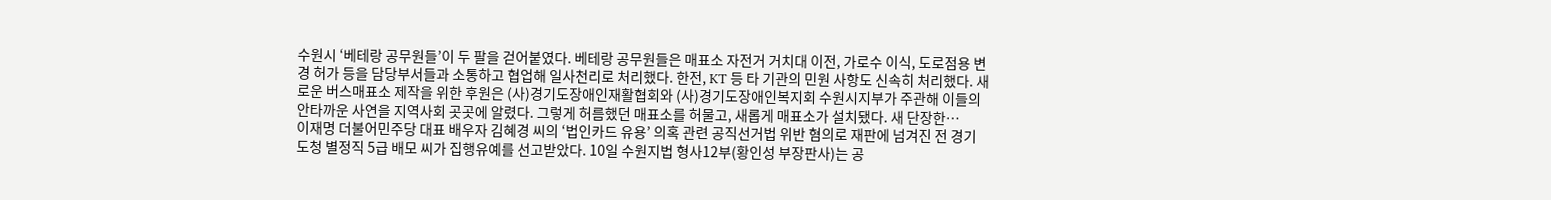수원시 ‘베테랑 공무원들’이 두 팔을 걷어붙였다. 베테랑 공무원들은 매표소 자전거 거치대 이전, 가로수 이식, 도로점용 변경 허가 등을 담당부서들과 소통하고 협업해 일사천리로 처리했다. 한전, KT 등 타 기관의 민원 사항도 신속히 처리했다. 새로운 버스매표소 제작을 위한 후원은 (사)경기도장애인재활협회와 (사)경기도장애인복지회 수원시지부가 주관해 이들의 안타까운 사연을 지역사회 곳곳에 알렸다. 그렇게 허름했던 매표소를 허물고, 새롭게 매표소가 설치됐다. 새 단장한…
이재명 더불어민주당 대표 배우자 김혜경 씨의 ‘법인카드 유용’ 의혹 관련 공직선거법 위반 혐의로 재판에 넘겨진 전 경기도청 별정직 5급 배모 씨가 집행유예를 선고받았다. 10일 수원지법 형사12부(황인성 부장판사)는 공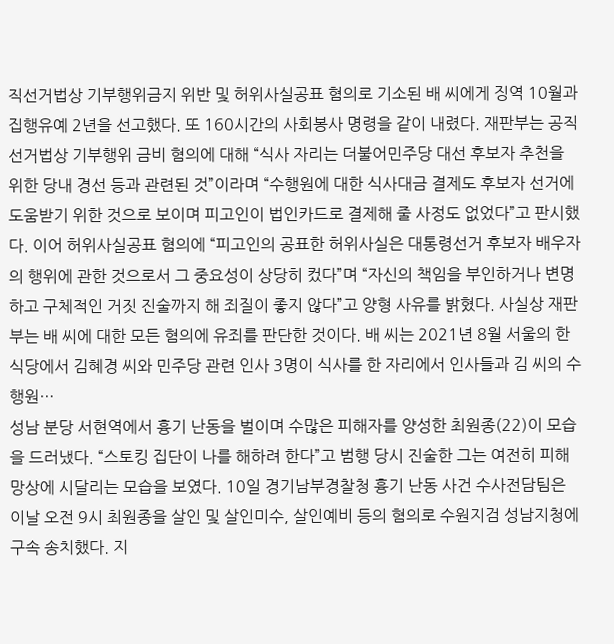직선거법상 기부행위금지 위반 및 허위사실공표 혐의로 기소된 배 씨에게 징역 10월과 집행유예 2년을 선고했다. 또 160시간의 사회봉사 명령을 같이 내렸다. 재판부는 공직선거법상 기부행위 금비 혐의에 대해 “식사 자리는 더불어민주당 대선 후보자 추천을 위한 당내 경선 등과 관련된 것”이라며 “수행원에 대한 식사대금 결제도 후보자 선거에 도움받기 위한 것으로 보이며 피고인이 법인카드로 결제해 줄 사정도 없었다”고 판시했다. 이어 허위사실공표 혐의에 “피고인의 공표한 허위사실은 대통령선거 후보자 배우자의 행위에 관한 것으로서 그 중요성이 상당히 컸다”며 “자신의 책임을 부인하거나 변명하고 구체적인 거짓 진술까지 해 죄질이 좋지 않다”고 양형 사유를 밝혔다. 사실상 재판부는 배 씨에 대한 모든 혐의에 유죄를 판단한 것이다. 배 씨는 2021년 8월 서울의 한 식당에서 김혜경 씨와 민주당 관련 인사 3명이 식사를 한 자리에서 인사들과 김 씨의 수행원…
성남 분당 서현역에서 흉기 난동을 벌이며 수많은 피해자를 양성한 최원종(22)이 모습을 드러냈다. “스토킹 집단이 나를 해하려 한다”고 범행 당시 진술한 그는 여전히 피해망상에 시달리는 모습을 보였다. 10일 경기남부경찰청 흉기 난동 사건 수사전담팀은 이날 오전 9시 최원종을 살인 및 살인미수, 살인예비 등의 혐의로 수원지검 성남지청에 구속 송치했다. 지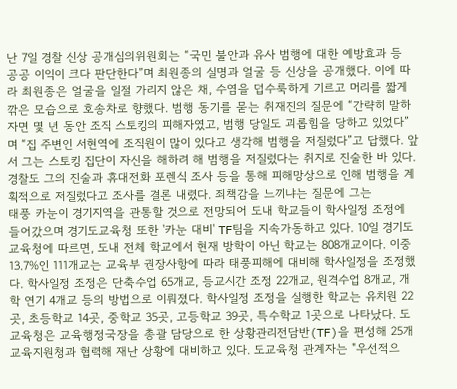난 7일 경찰 신상 공개심의위원회는 “국민 불안과 유사 범행에 대한 예방효과 등 공공 이익이 크다 판단한다”며 최원종의 실명과 얼굴 등 신상을 공개했다. 이에 따라 최원종은 얼굴을 일절 가리지 않은 채, 수염을 덥수룩하게 기르고 머리를 짧게 깎은 모습으로 호송차로 향했다. 범행 동기를 묻는 취재진의 질문에 “간략히 말하자면 몇 년 동안 조직 스토킹의 피해자였고, 범행 당일도 괴롭힘을 당하고 있었다”며 “집 주변인 서현역에 조직원이 많이 있다고 생각해 범행을 저질렀다”고 답했다. 앞서 그는 스토킹 집단이 자신을 해하려 해 범행을 저질렀다는 취지로 진술한 바 있다. 경찰도 그의 진술과 휴대전화 포렌식 조사 등을 통해 피해망상으로 인해 범행을 계획적으로 저질렀다고 조사를 결론 내렸다. 죄책감을 느끼냐는 질문에 그는
태풍 카눈이 경기지역을 관통할 것으로 전망되어 도내 학교들이 학사일정 조정에 들어갔으며 경기도교육청 또한 '카눈 대비' TF팀을 지속가동하고 있다. 10일 경기도교육청에 따르면, 도내 전체 학교에서 현재 방학이 아닌 학교는 808개교이다. 이중 13.7%인 111개교는 교육부 권장사항에 따라 태풍피해에 대비해 학사일정을 조정했다. 학사일정 조정은 단축수업 65개교, 등교시간 조정 22개교, 원격수업 8개교, 개학 연기 4개교 등의 방법으로 이뤄졌다. 학사일정 조정을 실행한 학교는 유치원 22곳, 초등학교 14곳, 중학교 35곳, 고등학교 39곳, 특수학교 1곳으로 나타났다. 도교육청은 교육행정국장을 총괄 담당으로 한 상황관리전담반(TF)을 편성해 25개 교육지원청과 협력해 재난 상황에 대비하고 있다. 도교육청 관계자는 "우선적으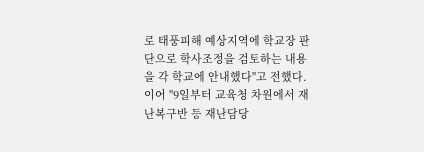로 태풍피해 예상지역에 학교장 판단으로 학사조정을 검토하는 내용을 각 학교에 안내했다"고 전했다. 이어 "9일부터 교육청 차원에서 재난복구반 등 재난담당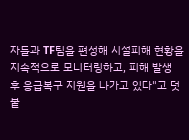자들과 TF팀을 편성해 시설피해 현황을 지속적으로 모니터링하고, 피해 발생 후 응급복구 지원을 나가고 있다"고 덧붙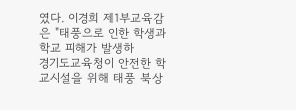였다. 이경희 제1부교육감은 "태풍으로 인한 학생과 학교 피해가 발생하
경기도교육청이 안전한 학교시설을 위해 태풍 북상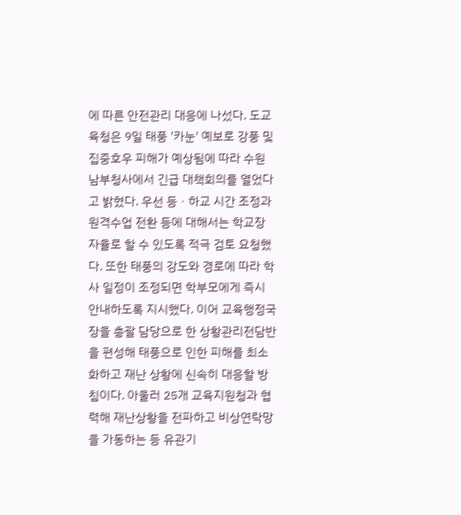에 따른 안전관리 대응에 나섰다. 도교육청은 9일 태풍 '카눈' 예보로 강풍 및 집중호우 피해가 예상됨에 따라 수원 남부청사에서 긴급 대책회의를 열었다고 밝혔다. 우선 등ㆍ하교 시간 조정과 원격수업 전환 등에 대해서는 학교장 자율로 할 수 있도록 적극 검토 요청했다. 또한 태풍의 강도와 경로에 따라 학사 일정이 조정되면 학부모에게 즉시 안내하도록 지시했다. 이어 교육행정국장을 총괄 담당으로 한 상황관리전담반을 편성해 태풍으로 인한 피해를 최소화하고 재난 상황에 신속히 대응할 방침이다. 아울러 25개 교육지원청과 협력해 재난상황을 전파하고 비상연락망을 가동하는 등 유관기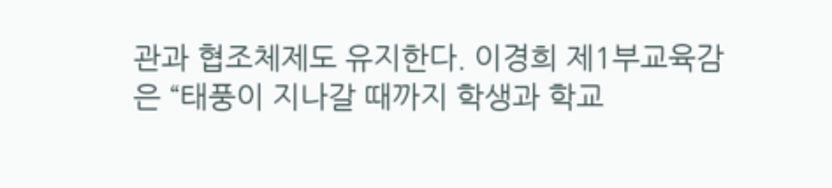관과 협조체제도 유지한다. 이경희 제1부교육감은 “태풍이 지나갈 때까지 학생과 학교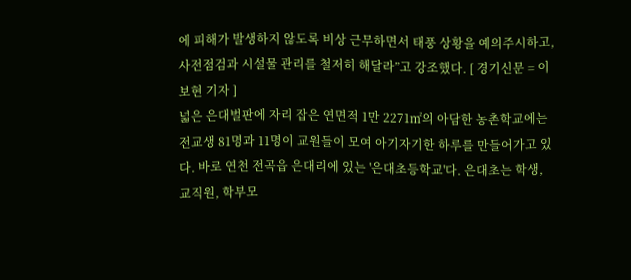에 피해가 발생하지 않도록 비상 근무하면서 태풍 상황을 예의주시하고, 사전점검과 시설물 관리를 철저히 해달라”고 강조했다. [ 경기신문 = 이보현 기자 ]
넓은 은대벌판에 자리 잡은 연면적 1만 2271㎡의 아담한 농촌학교에는 전교생 81명과 11명이 교원들이 모여 아기자기한 하루를 만들어가고 있다. 바로 연천 전곡읍 은대리에 있는 '은대초등학교'다. 은대초는 학생, 교직원, 학부모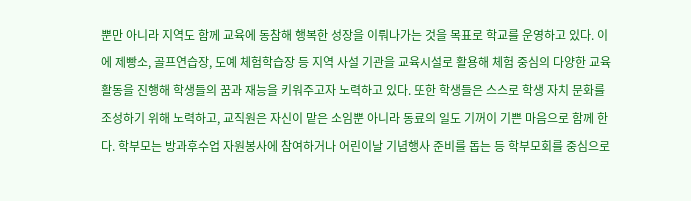뿐만 아니라 지역도 함께 교육에 동참해 행복한 성장을 이뤄나가는 것을 목표로 학교를 운영하고 있다. 이에 제빵소, 골프연습장, 도예 체험학습장 등 지역 사설 기관을 교육시설로 활용해 체험 중심의 다양한 교육활동을 진행해 학생들의 꿈과 재능을 키워주고자 노력하고 있다. 또한 학생들은 스스로 학생 자치 문화를 조성하기 위해 노력하고, 교직원은 자신이 맡은 소임뿐 아니라 동료의 일도 기꺼이 기쁜 마음으로 함께 한다. 학부모는 방과후수업 자원봉사에 참여하거나 어린이날 기념행사 준비를 돕는 등 학부모회를 중심으로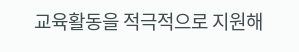교육활동을 적극적으로 지원해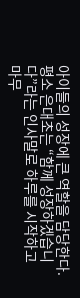아이들의 성장에 큰 역할을 담당한다. 평소 은대초는 “함께 성장하겠습니다”라는 인사말로 하루를 시작하고 마무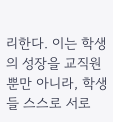리한다. 이는 학생의 성장을 교직원뿐만 아니라, 학생들 스스로 서로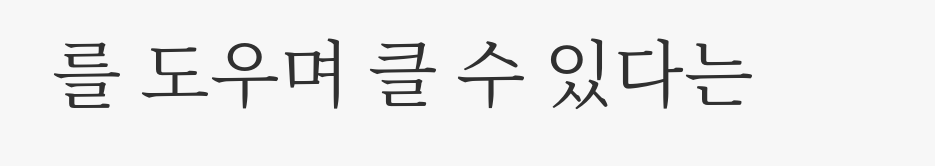를 도우며 클 수 있다는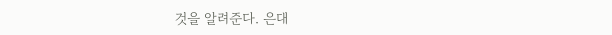것을 알려준다. 은대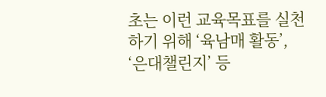초는 이런 교육목표를 실천하기 위해 ‘육남매 활동’, ‘은대챌린지’ 등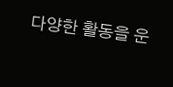다양한 활동을 운